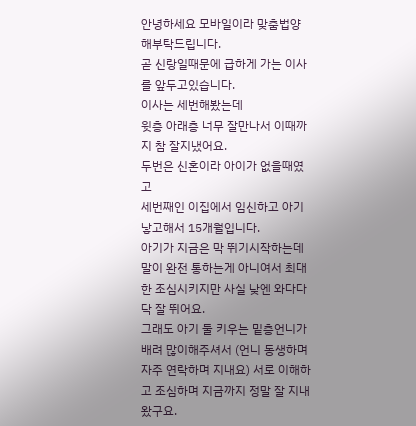안녕하세요 모바일이라 맞춤법양해부탁드립니다.
곧 신랑일때문에 급하게 가는 이사를 앞두고있습니다.
이사는 세번해봤는데
윗층 아래층 너무 잘만나서 이때까지 참 잘지냈어요.
두번은 신혼이라 아이가 없을때였고
세번째인 이집에서 임신하고 아기낳고해서 15개월입니다.
아기가 지금은 막 뛰기시작하는데 말이 완전 통하는게 아니여서 최대한 조심시키지만 사실 낮엔 와다다닥 잘 뛰어요.
그래도 아기 둘 키우는 밑층언니가 배려 많이해주셔서 (언니 동생하며 자주 연락하며 지내요) 서로 이해하고 조심하며 지금까지 정말 잘 지내왔구요.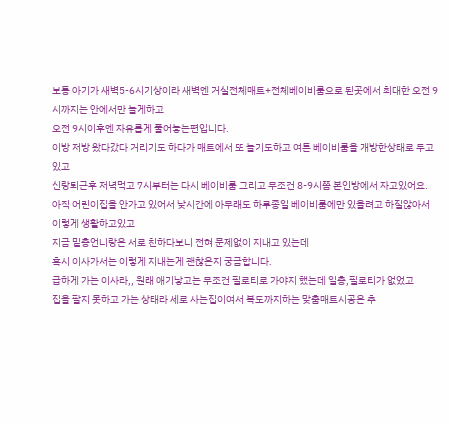보통 아기가 새벽5-6시기상이라 새벽엔 거실전체매트+전체베이비룸으로 된곳에서 최대한 오전 9시까지는 안에서만 놀게하고
오전 9시이후엔 자유롭게 풀어놓는편입니다.
이방 저방 왔다갔다 거리기도 하다가 매트에서 또 놀기도하고 여튼 베이비룸을 개방한상태로 두고있고
신랑퇴근후 저녁먹고 7시부터는 다시 베이비룸 그리고 무조건 8-9시쯤 본인방에서 자고있어요.
아직 어린이집을 안가고 있어서 낮시간에 아무래도 하루종일 베이비룸에만 있을려고 하질않아서 이렇게 생활하고있고
지금 밑층언니랑은 서로 친하다보니 전혀 문제없이 지내고 있는데
혹시 이사가서는 이렇게 지내는게 괜찮은지 궁금합니다.
급하게 가는 이사라,, 원래 애기낳고는 무조건 필로티로 가야지 했는데 일층,필로티가 없었고
집을 팔지 못하고 가는 상태라 세로 사는집이여서 복도까지하는 맞춤매트시공은 추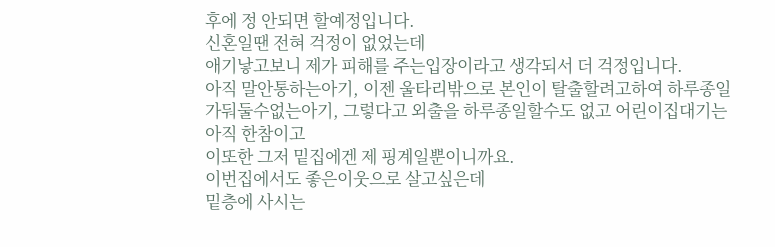후에 정 안되면 할예정입니다.
신혼일땐 전혀 걱정이 없었는데
애기낳고보니 제가 피해를 주는입장이라고 생각되서 더 걱정입니다.
아직 말안통하는아기, 이젠 울타리밖으로 본인이 탈출할려고하여 하루종일 가둬둘수없는아기, 그렇다고 외출을 하루종일할수도 없고 어린이집대기는 아직 한참이고
이또한 그저 밑집에겐 제 핑계일뿐이니까요.
이번집에서도 좋은이웃으로 살고싶은데
밑층에 사시는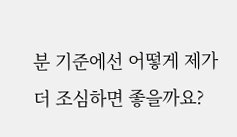분 기준에선 어떻게 제가 더 조심하면 좋을까요?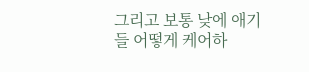그리고 보통 낮에 애기들 어떻게 케어하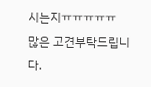시는지ㅠㅠㅠㅠㅠ
많은 고견부탁드립니다.